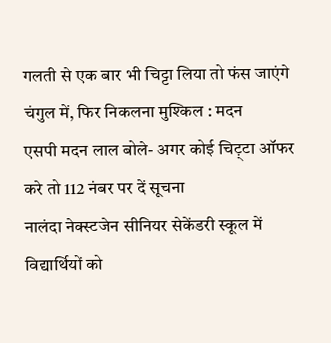गलती से एक बार भी चिट्टा लिया तो फंस जाएंगे चंगुल में, फिर निकलना मुश्किल : मदन
एसपी मदन लाल बोले- अगर कोई चिट़्टा ऑफर करे तो 112 नंबर पर दें सूचना
नालंदा नेक्स्टजेन सीनियर सेकेंडरी स्कूल में विद्यार्थियों को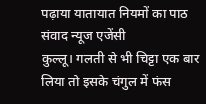पढ़ाया यातायात नियमों का पाठ
संवाद न्यूज एजेंसी
कुल्लू। गलती से भी चिट्टा एक बार लिया तो इसके चंगुल में फंस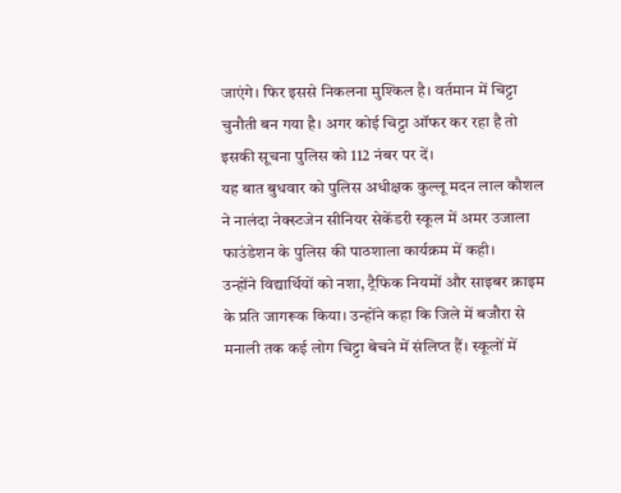जाएंगे। फिर इससे निकलना मुश्किल है। वर्तमान में चिट्टा चुनौती बन गया है। अगर कोई चिट्टा ऑफर कर रहा है तो इसकी सूचना पुलिस को 112 नंबर पर दें।
यह बात बुधवार को पुलिस अधीक्षक कुल्लू मदन लाल कौशल ने नालंदा नेक्स्टजेन सीनियर सेकेंडरी स्कूल में अमर उजाला फाउंडेशन के पुलिस की पाठशाला कार्यक्रम में कही।
उन्होंने विद्यार्थियों को नशा, ट्रैफिक नियमों और साइबर क्राइम के प्रति जागरूक किया। उन्होंने कहा कि जिले में बजौरा से मनाली तक कई लोग चिट्टा बेचने में संलिप्त हैं। स्कूलों में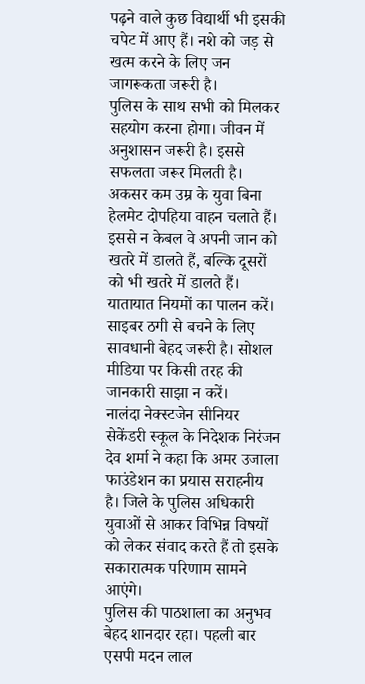पढ़ने वाले कुछ विद्यार्थी भी इसकी चपेट में आए हैं। नशे को जड़ से खत्म करने के लिए जन जागरूकता जरूरी है।
पुलिस के साथ सभी को मिलकर सहयोग करना होगा। जीवन में अनुशासन जरूरी है। इससे सफलता जरूर मिलती है। अकसर कम उम्र के युवा बिना हेलमेट दोपहिया वाहन चलाते हैं। इससे न केबल वे अपनी जान को खतरे में डालते हैं, बल्कि दूसरों को भी खतरे में डालते हैं। यातायात नियमों का पालन करें। साइबर ठगी से बचने के लिए सावधानी बेहद जरूरी है। सोशल मीडिया पर किसी तरह की जानकारी साझा न करें।
नालंदा नेक्स्टजेन सीनियर सेकेंडरी स्कूल के निदेशक निरंजन देव शर्मा ने कहा कि अमर उजाला फाउंडेशन का प्रयास सराहनीय है। जिले के पुलिस अधिकारी युवाओं से आकर विभिन्न विषयों को लेकर संवाद करते हैं तो इसके सकारात्मक परिणाम सामने आएंगे।
पुलिस की पाठशाला का अनुभव बेहद शानदार रहा। पहली बार एसपी मदन लाल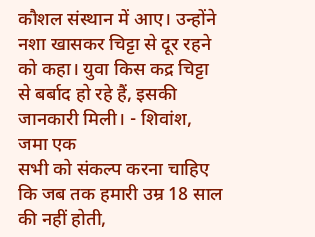कौशल संस्थान में आए। उन्होंने नशा खासकर चिट्टा से दूर रहने को कहा। युवा किस कद्र चिट्टा से बर्बाद हो रहे हैं, इसकी जानकारी मिली। - शिवांश, जमा एक
सभी को संकल्प करना चाहिए कि जब तक हमारी उम्र 18 साल की नहीं होती,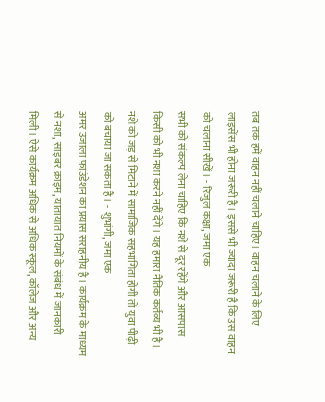तब तक हमें वाहन नहीं चलाने चाहिए। वाहन चलाने के लिए लाइसेंस भी होना जरूरी है। इससे भी ज्यादा जरूरी है कि उस वाहन को चलाना सीखें। - रिजुल कक्षा, जमा एक
सभी को संकल्प लेना चाहिए कि नशे से दूर रहेंगे और आसपास किसी को भी नशा करने नहीं देंगे। यह हमारा नैतिक कर्तव्य भी है। नशे को जड़ से मिटाने में सामाजिक सहभागिता होगी तो युवा पीढ़ी को बचाया जा सकता है। - शुभांगी, जमा एक
अमर उजाला फाउंडेशन का प्रयास सराहनीय है। कार्यक्रम के माध्यम से नशा, साइबर क्राइम, यातायात नियमों के संबंध में जानकारी मिली। ऐसे कार्यक्रम अधिक से अधिक स्कूल, कॉलेज और अन्य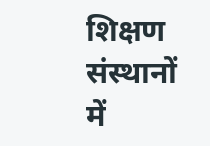शिक्षण संस्थानों में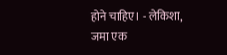होने चाहिए। - लेकिशा, जमा एक